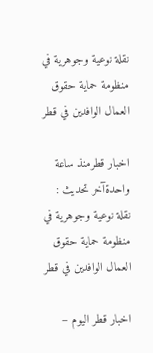نقلة نوعية وجوهرية في منظومة حماية حقوق العمال الوافدين في قطر

اخبار قطرمنذ ساعة واحدةآخر تحديث :
نقلة نوعية وجوهرية في منظومة حماية حقوق العمال الوافدين في قطر

اخبار قطر اليوم –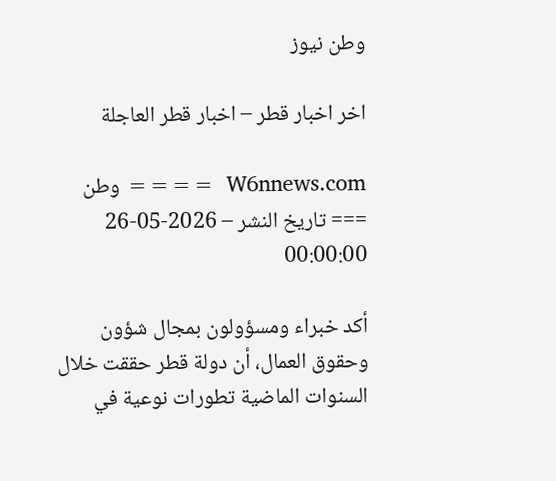وطن نيوز

اخر اخبار قطر – اخبار قطر العاجلة

W6nnews.com  ==== وطن === تاريخ النشر – 2026-05-26 00:00:00

أكد خبراء ومسؤولون بمجال شؤون وحقوق العمال، أن دولة قطر حققت خلال السنوات الماضية تطورات نوعية في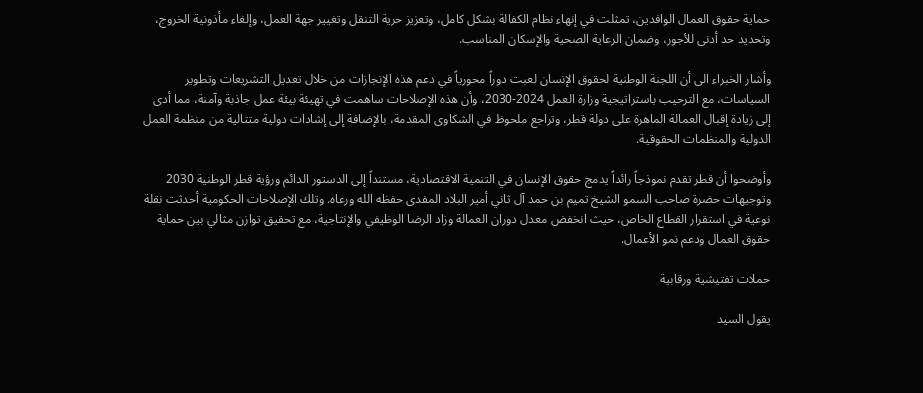حماية حقوق العمال الوافدين، تمثلت في إنهاء نظام الكفالة بشكل كامل، وتعزيز حرية التنقل وتغيير جهة العمل، وإلغاء مأذونية الخروج، وتحديد حد أدنى للأجور، وضمان الرعاية الصحية والإسكان المناسب.

وأشار الخبراء الى أن اللجنة الوطنية لحقوق الإنسان لعبت دوراً محورياً في دعم هذه الإنجازات من خلال تعديل التشريعات وتطوير السياسات، مع الترحيب باستراتيجية وزارة العمل 2024-2030، وأن هذه الإصلاحات ساهمت في تهيئة بيئة عمل جاذبة وآمنة، مما أدى إلى زيادة إقبال العمالة الماهرة على دولة قطر، وتراجع ملحوظ في الشكاوى المقدمة، بالإضافة إلى إشادات دولية متتالية من منظمة العمل الدولية والمنظمات الحقوقية.

وأوضحوا أن قطر تقدم نموذجاً رائداً يدمج حقوق الإنسان في التنمية الاقتصادية، مستنداً إلى الدستور الدائم ورؤية قطر الوطنية 2030 وتوجيهات حضرة صاحب السمو الشيخ تميم بن حمد آل ثاني أمير البلاد المفدى حفظه الله ورعاه. وتلك الإصلاحات الحكومية أحدثت نقلة نوعية في استقرار القطاع الخاص، حيث انخفض معدل دوران العمالة وزاد الرضا الوظيفي والإنتاجية، مع تحقيق توازن مثالي بين حماية حقوق العمال ودعم نمو الأعمال.

حملات تفتيشية ورقابية

يقول السيد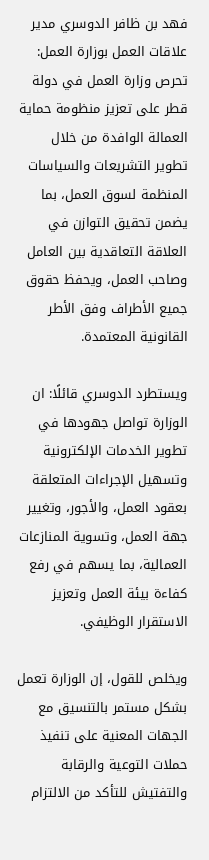فهد بن ظافر الدوسري مدير علاقات العمل بوزارة العمل: تحرص وزارة العمل في دولة قطر على تعزيز منظومة حماية العمالة الوافدة من خلال تطوير التشريعات والسياسات المنظمة لسوق العمل، بما يضمن تحقيق التوازن في العلاقة التعاقدية بين العامل وصاحب العمل، ويحفظ حقوق جميع الأطراف وفق الأطر القانونية المعتمدة.

ويستطرد الدوسري قائلًا: ان الوزارة تواصل جهودها في تطوير الخدمات الإلكترونية وتسهيل الإجراءات المتعلقة بعقود العمل، والأجور، وتغيير جهة العمل، وتسوية المنازعات العمالية، بما يسهم في رفع كفاءة بيئة العمل وتعزيز الاستقرار الوظيفي.

ويخلص للقول، إن الوزارة تعمل بشكل مستمر بالتنسيق مع الجهات المعنية على تنفيذ حملات التوعية والرقابة والتفتيش للتأكد من الالتزام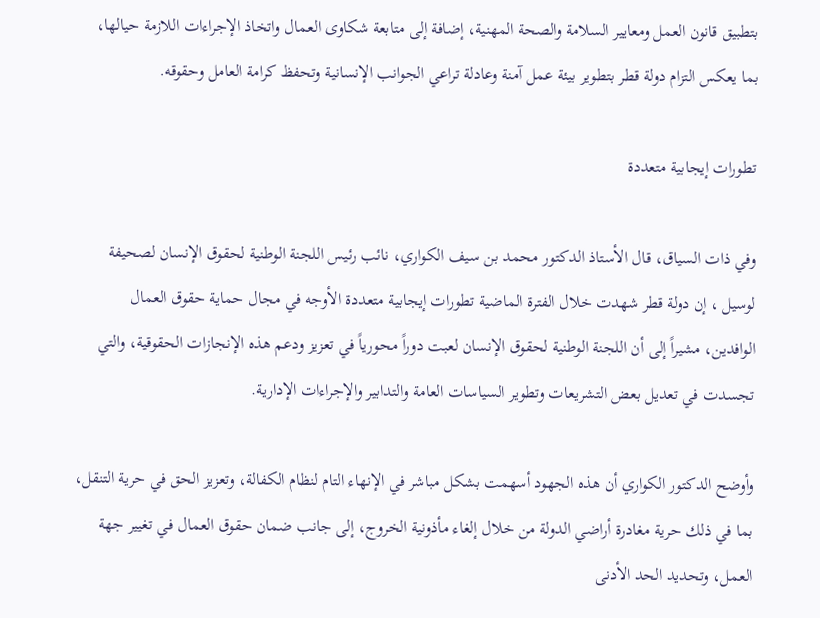بتطبيق قانون العمل ومعايير السلامة والصحة المهنية، إضافة إلى متابعة شكاوى العمال واتخاذ الإجراءات اللازمة حيالها، بما يعكس التزام دولة قطر بتطوير بيئة عمل آمنة وعادلة تراعي الجوانب الإنسانية وتحفظ كرامة العامل وحقوقه.

تطورات إيجابية متعددة

وفي ذات السياق، قال الأستاذ الدكتور محمد بن سيف الكواري، نائب رئيس اللجنة الوطنية لحقوق الإنسان لصحيفة لوسيل ، إن دولة قطر شهدت خلال الفترة الماضية تطورات إيجابية متعددة الأوجه في مجال حماية حقوق العمال الوافدين، مشيراً إلى أن اللجنة الوطنية لحقوق الإنسان لعبت دوراً محورياً في تعزيز ودعم هذه الإنجازات الحقوقية، والتي تجسدت في تعديل بعض التشريعات وتطوير السياسات العامة والتدابير والإجراءات الإدارية.

وأوضح الدكتور الكواري أن هذه الجهود أسهمت بشكل مباشر في الإنهاء التام لنظام الكفالة، وتعزيز الحق في حرية التنقل، بما في ذلك حرية مغادرة أراضي الدولة من خلال إلغاء مأذونية الخروج، إلى جانب ضمان حقوق العمال في تغيير جهة العمل، وتحديد الحد الأدنى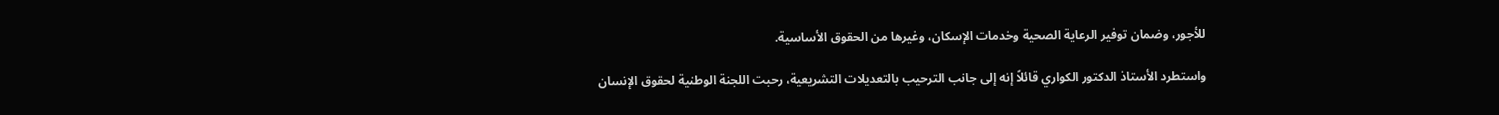للأجور، وضمان توفير الرعاية الصحية وخدمات الإسكان، وغيرها من الحقوق الأساسية.

واستطرد الأستاذ الدكتور الكواري قائلاً إنه إلى جانب الترحيب بالتعديلات التشريعية، رحبت اللجنة الوطنية لحقوق الإنسان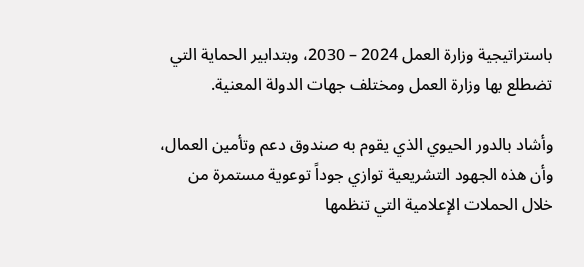باستراتيجية وزارة العمل 2024 – 2030، وبتدابير الحماية التي تضطلع بها وزارة العمل ومختلف جهات الدولة المعنية.

وأشاد بالدور الحيوي الذي يقوم به صندوق دعم وتأمين العمال، وأن هذه الجهود التشريعية توازي جوداً توعوية مستمرة من خلال الحملات الإعلامية التي تنظمها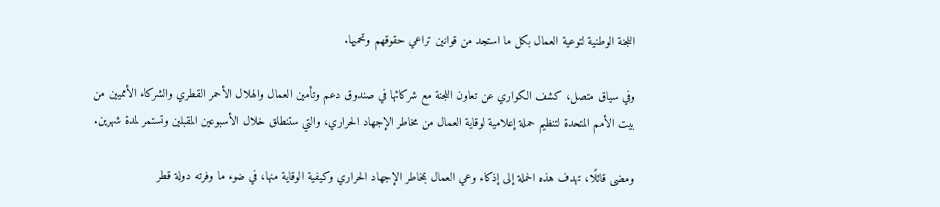اللجنة الوطنية لتوعية العمال بكل ما استجد من قوانين تراعي حقوقهم وتحميها.

وفي سياق متصل، كشف الكواري عن تعاون اللجنة مع شركائها في صندوق دعم وتأمين العمال والهلال الأحمر القطري والشركاء الأمميين من بيت الأمم المتحدة لتنظيم حملة إعلامية لوقاية العمال من مخاطر الإجهاد الحراري، والتي ستنطلق خلال الأسبوعين المقبلين وتستمر لمدة شهرين.

ومضى قائلًا، تهدف هذه الحملة إلى إذكاء وعي العمال بمخاطر الإجهاد الحراري وكيفية الوقاية منها، في ضوء ما وفرته دولة قطر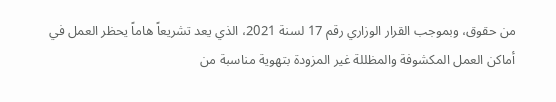من حقوق، وبموجب القرار الوزاري رقم 17 لسنة 2021، الذي يعد تشريعاً هاماً يحظر العمل في أماكن العمل المكشوفة والمظللة غير المزودة بتهوية مناسبة من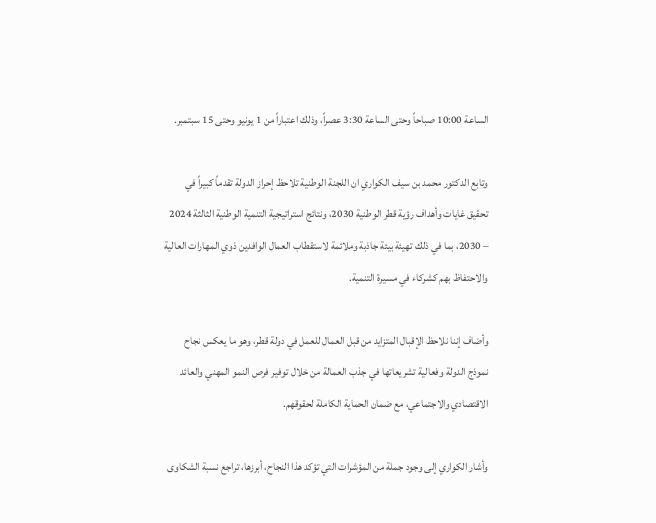الساعة 10:00 صباحاً وحتى الساعة 3:30 عصراً، وذلك اعتباراً من 1 يونيو وحتى 15 سبتمبر.

وتابع الدكتور محمد بن سيف الكواري ان اللجنة الوطنية تلاحظ إحراز الدولة تقدماً كبيراً في تحقيق غايات وأهداف رؤية قطر الوطنية 2030، ونتائج استراتيجية التنمية الوطنية الثالثة 2024 – 2030، بما في ذلك تهيئة بيئة جاذبة وملائمة لاستقطاب العمال الوافدين ذوي المهارات العالية والاحتفاظ بهم كشركاء في مسيرة التنمية.

وأضاف إننا نلاحظ الإقبال المتزايد من قبل العمال للعمل في دولة قطر، وهو ما يعكس نجاح نموذج الدولة وفعالية تشريعاتها في جذب العمالة من خلال توفير فرص النمو المهني والعائد الاقتصادي والاجتماعي، مع ضمان الحماية الكاملة لحقوقهم.

وأشار الكواري إلى وجود جملة من المؤشرات التي تؤكد هذا النجاح، أبرزها، تراجع نسبة الشكاوى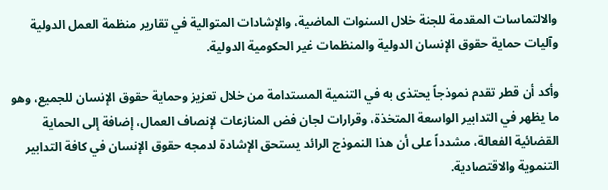والالتماسات المقدمة للجنة خلال السنوات الماضية، والإشادات المتوالية في تقارير منظمة العمل الدولية وآليات حماية حقوق الإنسان الدولية والمنظمات غير الحكومية الدولية.

وأكد أن قطر تقدم نموذجاً يحتذى به في التنمية المستدامة من خلال تعزيز وحماية حقوق الإنسان للجميع، وهو ما يظهر في التدابير الواسعة المتخذة، وقرارات لجان فض المنازعات لإنصاف العمال، إضافة إلى الحماية القضائية الفعالة، مشدداً على أن هذا النموذج الرائد يستحق الإشادة لدمجه حقوق الإنسان في كافة التدابير التنموية والاقتصادية.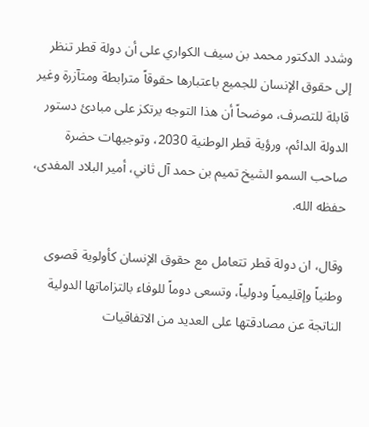وشدد الدكتور محمد بن سيف الكواري على أن دولة قطر تنظر إلى حقوق الإنسان للجميع باعتبارها حقوقاً مترابطة ومتآزرة وغير قابلة للتصرف، موضحاً أن هذا التوجه يرتكز على مبادئ دستور الدولة الدائم، ورؤية قطر الوطنية 2030، وتوجيهات حضرة صاحب السمو الشيخ تميم بن حمد آل ثاني، أمير البلاد المفدى، حفظه الله.

وقال، ان دولة قطر تتعامل مع حقوق الإنسان كأولوية قصوى وطنياً وإقليمياً ودولياً، وتسعى دوماً للوفاء بالتزاماتها الدولية الناتجة عن مصادقتها على العديد من الاتفاقيات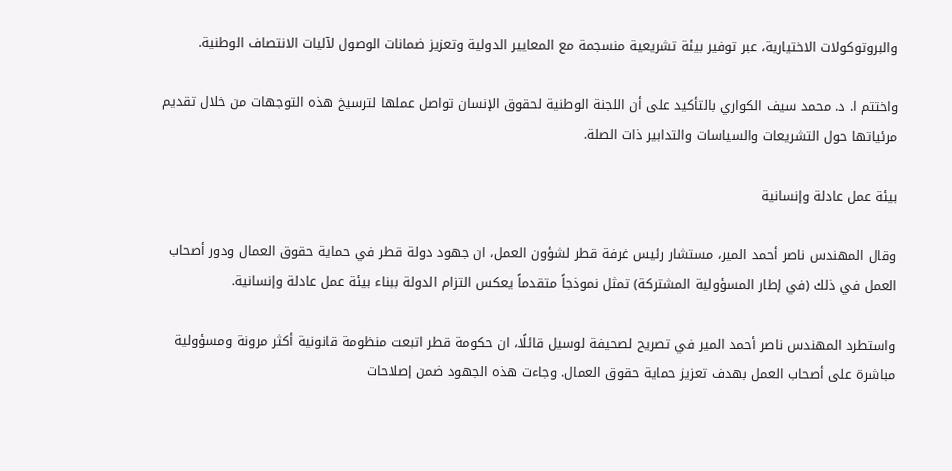والبروتوكولات الاختيارية، عبر توفير بيئة تشريعية منسجمة مع المعايير الدولية وتعزيز ضمانات الوصول لآليات الانتصاف الوطنية.

واختتم ا. د. محمد سيف الكواري بالتأكيد على أن اللجنة الوطنية لحقوق الإنسان تواصل عملها لترسيخ هذه التوجهات من خلال تقديم مرئياتها حول التشريعات والسياسات والتدابير ذات الصلة.

بيئة عمل عادلة وإنسانية

وقال المهندس ناصر أحمد المير، مستشار رئيس غرفة قطر لشؤون العمل، ان جهود دولة قطر في حماية حقوق العمال ودور أصحاب العمل في ذلك (في إطار المسؤولية المشتركة) تمثل نموذجاً متقدماً يعكس التزام الدولة ببناء بيئة عمل عادلة وإنسانية.

واستطرد المهندس ناصر أحمد المير في تصريح لصحيفة لوسيل قائلًا، ان حكومة قطر اتبعت منظومة قانونية أكثر مرونة ومسؤولية مباشرة على أصحاب العمل بهدف تعزيز حماية حقوق العمال. وجاءت هذه الجهود ضمن إصلاحات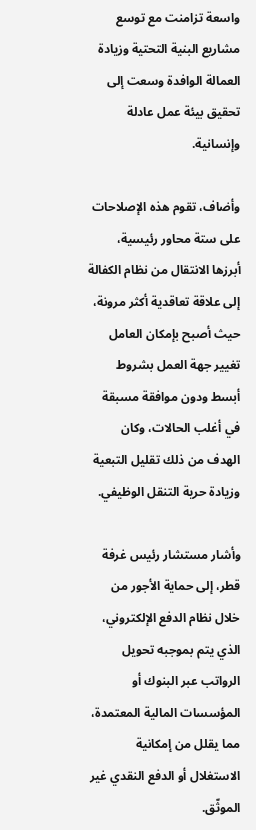واسعة تزامنت مع توسع مشاريع البنية التحتية وزيادة العمالة الوافدة وسعت إلى تحقيق بيئة عمل عادلة وإنسانية.

وأضاف، تقوم هذه الإصلاحات على ستة محاور رئيسية، أبرزها الانتقال من نظام الكفالة إلى علاقة تعاقدية أكثر مرونة، حيث أصبح بإمكان العامل تغيير جهة العمل بشروط أبسط ودون موافقة مسبقة في أغلب الحالات، وكان الهدف من ذلك تقليل التبعية وزيادة حرية التنقل الوظيفي.

وأشار مستشار رئيس غرفة قطر، إلى حماية الأجور من خلال نظام الدفع الإلكتروني، الذي يتم بموجبه تحويل الرواتب عبر البنوك أو المؤسسات المالية المعتمدة، مما يقلل من إمكانية الاستغلال أو الدفع النقدي غير الموثّق.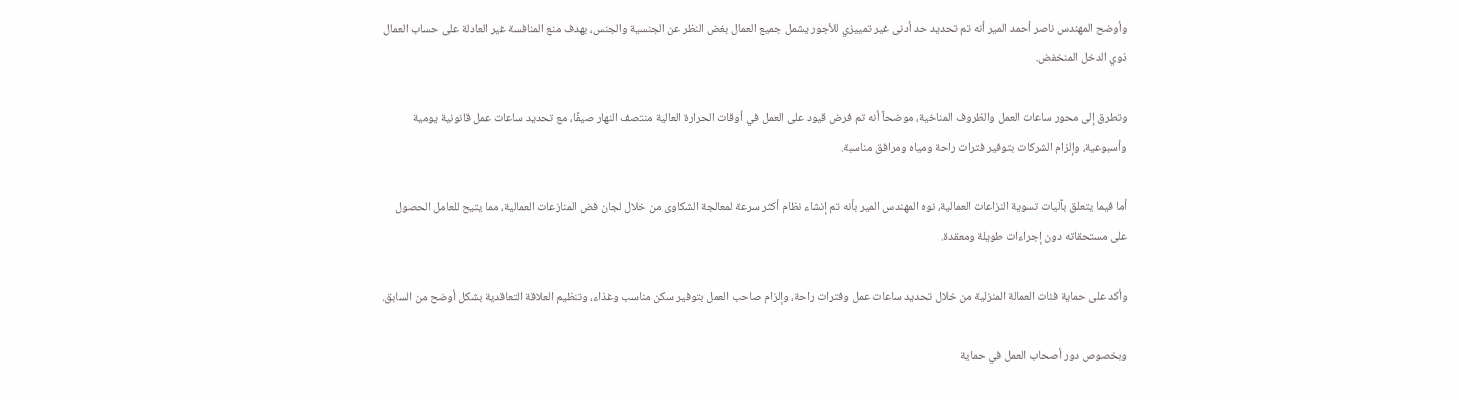وأوضح المهندس ناصر أحمد المير أنه تم تحديد حد أدنى غير تمييزي للأجور يشمل جميع العمال بغض النظر عن الجنسية والجنس، بهدف منع المنافسة غير العادلة على حساب العمال ذوي الدخل المنخفض.

وتطرق إلى محور ساعات العمل والظروف المناخية، موضحاً أنه تم فرض قيود على العمل في أوقات الحرارة العالية منتصف النهار صيفًا، مع تحديد ساعات عمل قانونية يومية وأسبوعية، وإلزام الشركات بتوفير فترات راحة ومياه ومرافق مناسبة.

أما فيما يتعلق بآليات تسوية النزاعات العمالية، نوه المهندس المير بأنه تم إنشاء نظام أكثر سرعة لمعالجة الشكاوى من خلال لجان فض المنازعات العمالية، مما يتيح للعامل الحصول على مستحقاته دون إجراءات طويلة ومعقدة.

وأكد على حماية فئات العمالة المنزلية من خلال تحديد ساعات عمل وفترات راحة، وإلزام صاحب العمل بتوفير سكن مناسب وغذاء، وتنظيم العلاقة التعاقدية بشكل أوضح من السابق.

وبخصوص دور أصحاب العمل في حماية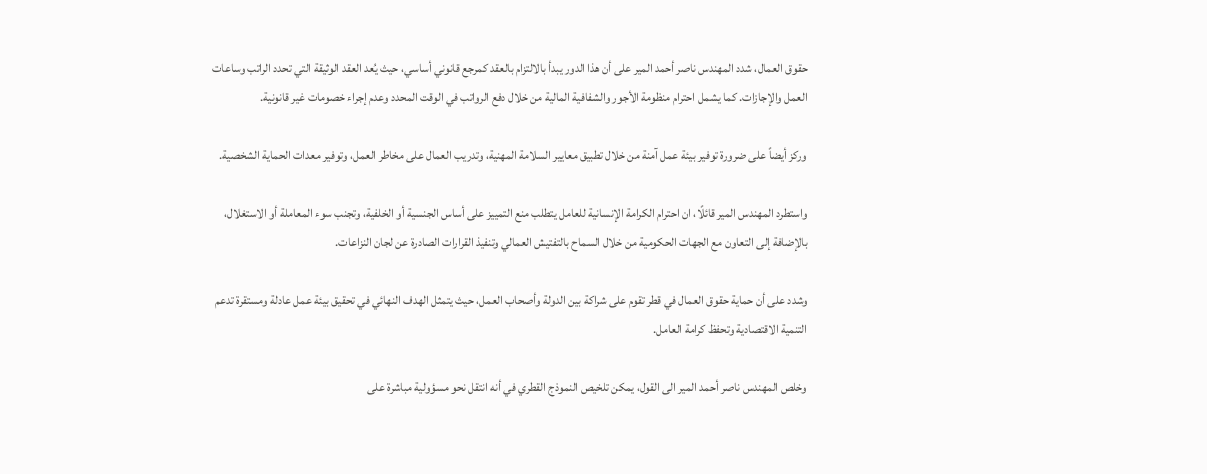حقوق العمال، شدد المهندس ناصر أحمد المير على أن هذا الدور يبدأ بالالتزام بالعقد كمرجع قانوني أساسي، حيث يُعد العقد الوثيقة التي تحدد الراتب وساعات العمل والإجازات. كما يشمل احترام منظومة الأجور والشفافية المالية من خلال دفع الرواتب في الوقت المحدد وعدم إجراء خصومات غير قانونية.

وركز أيضاً على ضرورة توفير بيئة عمل آمنة من خلال تطبيق معايير السلامة المهنية، وتدريب العمال على مخاطر العمل، وتوفير معدات الحماية الشخصية.

واستطرد المهندس المير قائلًا، ان احترام الكرامة الإنسانية للعامل يتطلب منع التمييز على أساس الجنسية أو الخلفية، وتجنب سوء المعاملة أو الاستغلال، بالإضافة إلى التعاون مع الجهات الحكومية من خلال السماح بالتفتيش العمالي وتنفيذ القرارات الصادرة عن لجان النزاعات.

وشدد على أن حماية حقوق العمال في قطر تقوم على شراكة بين الدولة وأصحاب العمل، حيث يتمثل الهدف النهائي في تحقيق بيئة عمل عادلة ومستقرة تدعم التنمية الاقتصادية وتحفظ كرامة العامل.

وخلص المهندس ناصر أحمد المير الى القول، يمكن تلخيص النموذج القطري في أنه انتقل نحو مسؤولية مباشرة على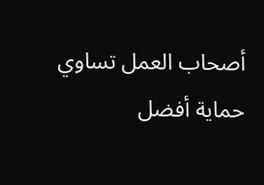أصحاب العمل تساوي حماية أفضل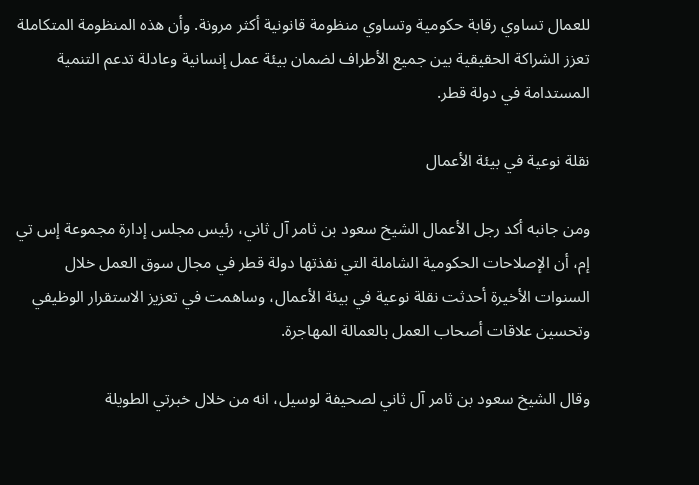للعمال تساوي رقابة حكومية وتساوي منظومة قانونية أكثر مرونة. وأن هذه المنظومة المتكاملة تعزز الشراكة الحقيقية بين جميع الأطراف لضمان بيئة عمل إنسانية وعادلة تدعم التنمية المستدامة في دولة قطر.

نقلة نوعية في بيئة الأعمال

ومن جانبه أكد رجل الأعمال الشيخ سعود بن ثامر آل ثاني، رئيس مجلس إدارة مجموعة إس تي إم، أن الإصلاحات الحكومية الشاملة التي نفذتها دولة قطر في مجال سوق العمل خلال السنوات الأخيرة أحدثت نقلة نوعية في بيئة الأعمال، وساهمت في تعزيز الاستقرار الوظيفي وتحسين علاقات أصحاب العمل بالعمالة المهاجرة.

وقال الشيخ سعود بن ثامر آل ثاني لصحيفة لوسيل، انه من خلال خبرتي الطويلة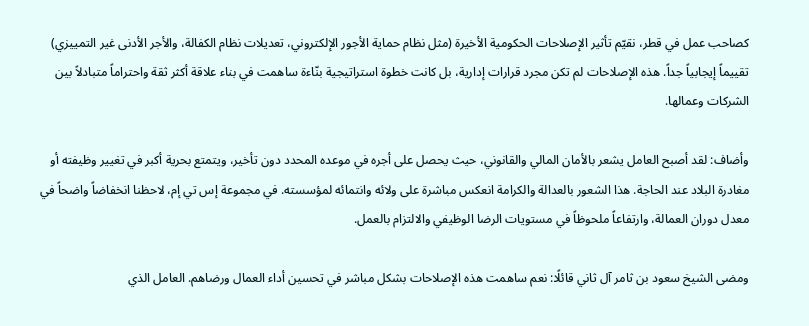كصاحب عمل في قطر، نقيّم تأثير الإصلاحات الحكومية الأخيرة (مثل نظام حماية الأجور الإلكتروني، تعديلات نظام الكفالة، والأجر الأدنى غير التمييزي) تقييماً إيجابياً جداً. هذه الإصلاحات لم تكن مجرد قرارات إدارية، بل كانت خطوة استراتيجية بنّاءة ساهمت في بناء علاقة أكثر ثقة واحتراماً متبادلاً بين الشركات وعمالها.

وأضاف: لقد أصبح العامل يشعر بالأمان المالي والقانوني، حيث يحصل على أجره في موعده المحدد دون تأخير، ويتمتع بحرية أكبر في تغيير وظيفته أو مغادرة البلاد عند الحاجة. هذا الشعور بالعدالة والكرامة انعكس مباشرة على ولائه وانتمائه لمؤسسته. في مجموعة إس تي إم، لاحظنا انخفاضاً واضحاً في معدل دوران العمالة، وارتفاعاً ملحوظاً في مستويات الرضا الوظيفي والالتزام بالعمل.

ومضى الشيخ سعود بن ثامر آل ثاني قائلًا: نعم ساهمت هذه الإصلاحات بشكل مباشر في تحسين أداء العمال ورضاهم. العامل الذي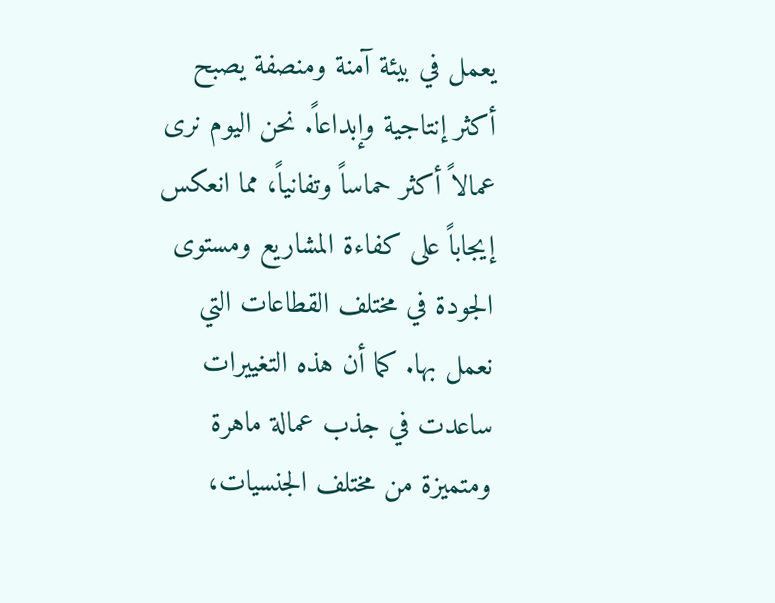يعمل في بيئة آمنة ومنصفة يصبح أكثر إنتاجية وإبداعاً. نحن اليوم نرى عمالاً أكثر حماساً وتفانياً، مما انعكس إيجاباً على كفاءة المشاريع ومستوى الجودة في مختلف القطاعات التي نعمل بها. كما أن هذه التغييرات ساعدت في جذب عمالة ماهرة ومتميزة من مختلف الجنسيات،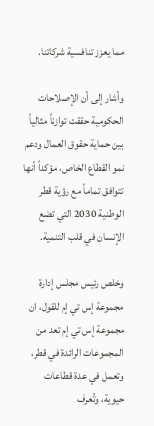مما يعزز تنافسية شركاتنا.

وأشار إلى أن الإصلاحات الحكومية حققت توازناً مثالياً بين حماية حقوق العمال ودعم نمو القطاع الخاص، مؤكداً أنها تتوافق تماماً مع رؤية قطر الوطنية 2030 التي تضع الإنسان في قلب التنمية.

وخلص رئيس مجلس إدارة مجموعة إس تي إم للقول، ان مجموعة إس تي إم تعد من المجموعات الرائدة في قطر، وتعمل في عدة قطاعات حيوية، وتُعرف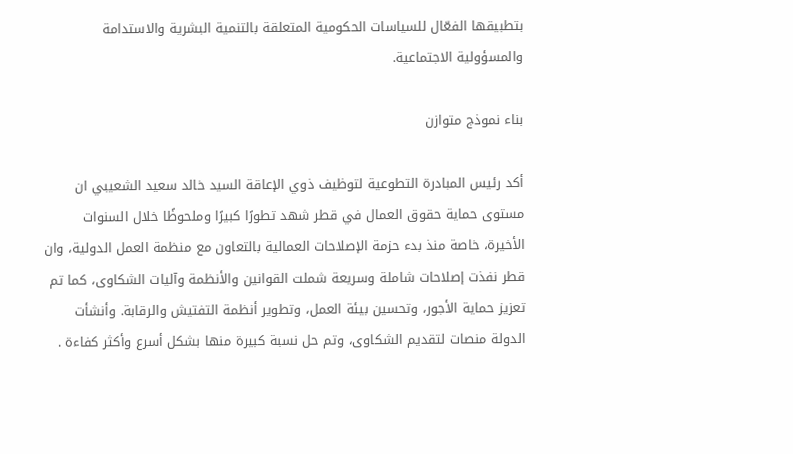بتطبيقها الفعّال للسياسات الحكومية المتعلقة بالتنمية البشرية والاستدامة والمسؤولية الاجتماعية.

بناء نموذج متوازن

أكد رئيس المبادرة التطوعية لتوظيف ذوي الإعاقة السيد خالد سعيد الشعيبي ان مستوى حماية حقوق العمال في قطر شهد تطورًا كبيرًا وملحوظًا خلال السنوات الأخيرة، خاصة منذ بدء حزمة الإصلاحات العمالية بالتعاون مع منظمة العمل الدولية، وان قطر نفذت إصلاحات شاملة وسريعة شملت القوانين والأنظمة وآليات الشكاوى، كما تم تعزيز حماية الأجور، وتحسين بيئة العمل، وتطوير أنظمة التفتيش والرقابة. وأنشأت الدولة منصات لتقديم الشكاوى، وتم حل نسبة كبيرة منها بشكل أسرع وأكثر كفاءة .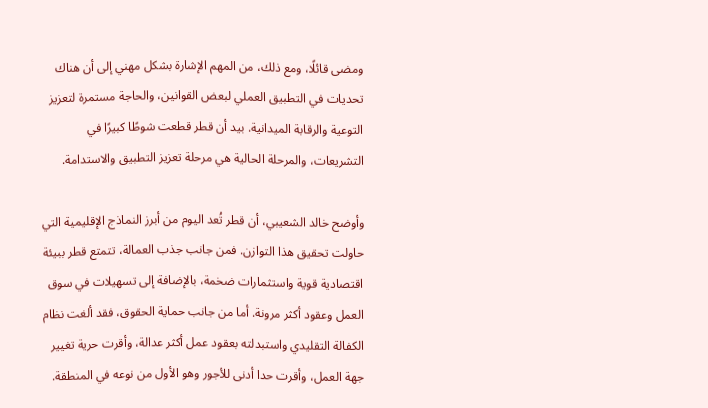ومضى قائلًا، ومع ذلك، من المهم الإشارة بشكل مهني إلى أن هناك تحديات في التطبيق العملي لبعض القوانين، والحاجة مستمرة لتعزيز التوعية والرقابة الميدانية. بيد أن قطر قطعت شوطًا كبيرًا في التشريعات، والمرحلة الحالية هي مرحلة تعزيز التطبيق والاستدامة.

وأوضح خالد الشعيبي، أن قطر تُعد اليوم من أبرز النماذج الإقليمية التي حاولت تحقيق هذا التوازن. فمن جانب جذب العمالة، تتمتع قطر ببيئة اقتصادية قوية واستثمارات ضخمة، بالإضافة إلى تسهيلات في سوق العمل وعقود أكثر مرونة. أما من جانب حماية الحقوق، فقد ألغت نظام الكفالة التقليدي واستبدلته بعقود عمل أكثر عدالة، وأقرت حرية تغيير جهة العمل، وأقرت حدا أدنى للأجور وهو الأول من نوعه في المنطقة.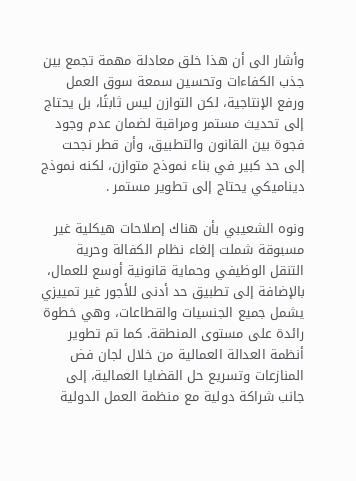وأشار الى أن هذا خلق معادلة مهمة تجمع بين جذب الكفاءات وتحسين سمعة سوق العمل ورفع الإنتاجية، لكن التوازن ليس ثابتًا، بل يحتاج إلى تحديث مستمر ومراقبة لضمان عدم وجود فجوة بين القانون والتطبيق، وأن قطر نجحت إلى حد كبير في بناء نموذج متوازن، لكنه نموذج ديناميكي يحتاج إلى تطوير مستمر .

ونوه الشعيبي بأن هناك إصلاحات هيكلية غير مسبوقة شملت إلغاء نظام الكفالة وحرية التنقل الوظيفي وحماية قانونية أوسع للعمال، بالإضافة إلى تطبيق حد أدنى للأجور غير تمييزي يشمل جميع الجنسيات والقطاعات، وهي خطوة رائدة على مستوى المنطقة. كما تم تطوير أنظمة العدالة العمالية من خلال لجان فض المنازعات وتسريع حل القضايا العمالية، إلى جانب شراكة دولية مع منظمة العمل الدولية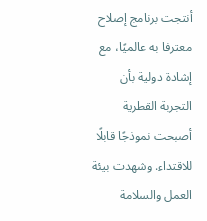أنتجت برنامج إصلاح معترفا به عالميًا، مع إشادة دولية بأن التجربة القطرية أصبحت نموذجًا قابلًا للاقتداء. وشهدت بيئة العمل والسلامة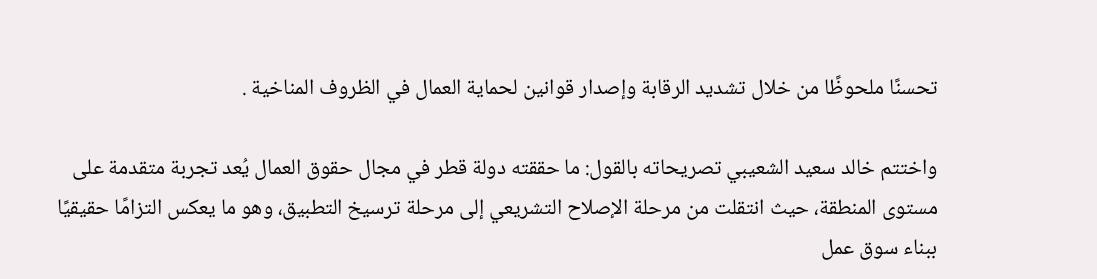تحسنًا ملحوظًا من خلال تشديد الرقابة وإصدار قوانين لحماية العمال في الظروف المناخية .

واختتم خالد سعيد الشعيبي تصريحاته بالقول: ما حققته دولة قطر في مجال حقوق العمال يُعد تجربة متقدمة على مستوى المنطقة، حيث انتقلت من مرحلة الإصلاح التشريعي إلى مرحلة ترسيخ التطبيق، وهو ما يعكس التزامًا حقيقيًا ببناء سوق عمل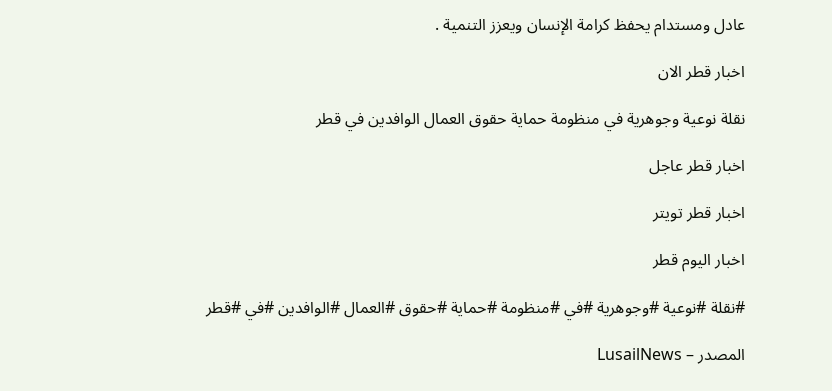عادل ومستدام يحفظ كرامة الإنسان ويعزز التنمية .

اخبار قطر الان

نقلة نوعية وجوهرية في منظومة حماية حقوق العمال الوافدين في قطر

اخبار قطر عاجل

اخبار قطر تويتر

اخبار اليوم قطر

#نقلة #نوعية #وجوهرية #في #منظومة #حماية #حقوق #العمال #الوافدين #في #قطر

المصدر – LusailNews